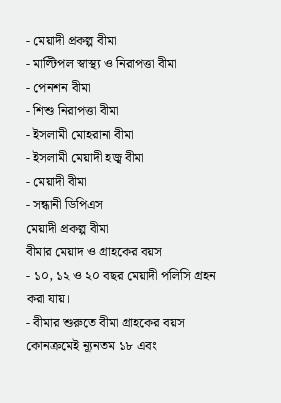- মেয়াদী প্রকল্প বীমা
- মাল্টিপল স্বাস্থ্য ও নিরাপত্তা বীমা
- পেনশন বীমা
- শিশু নিরাপত্তা বীমা
- ইসলামী মোহরানা বীমা
- ইসলামী মেয়াদী হজ্ব বীমা
- মেয়াদী বীমা
- সন্ধানী ডিপিএস
মেয়াদী প্রকল্প বীমা
বীমার মেয়াদ ও গ্রাহকের বয়স
- ১০, ১২ ও ২০ বছর মেয়াদী পলিসি গ্রহন করা যায়।
- বীমার শুরুতে বীমা গ্রাহকের বয়স কোনক্রমেই ন্যূনতম ১৮ এবং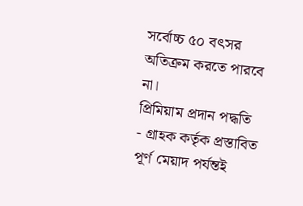সর্বোচ্চ ৫০ বৎসর অতিক্রম করতে পারবে না।
প্রিমিয়াম প্রদান পদ্ধতি
- গ্রাহক কর্তৃক প্রস্তাবিত পূর্ণ মেয়াদ পর্যন্তই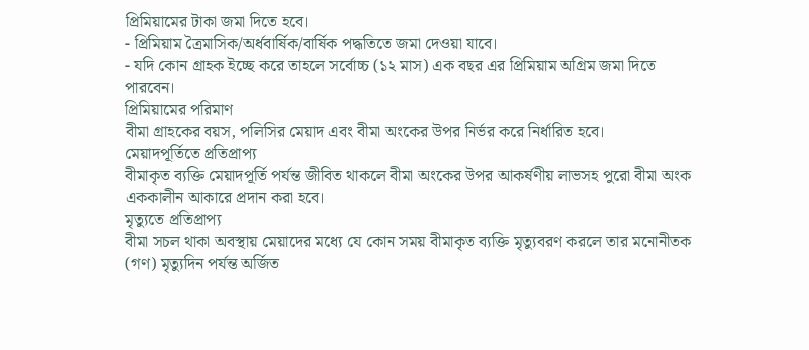প্রিমিয়ামের টাকা জমা দিতে হবে।
- প্রিমিয়াম ত্রৈমাসিক/অর্ধবার্ষিক/বার্ষিক পদ্ধতিতে জমা দেওয়া যাবে।
- যদি কোন গ্রাহক ইচ্ছে করে তাহলে সর্বোচ্চ (১২ মাস) এক বছর এর প্রিমিয়াম অগ্রিম জমা দিতে পারবেন।
প্রিমিয়ামের পরিমাণ
বীমা গ্রাহকের বয়স, পলিসির মেয়াদ এবং বীমা অংকের উপর নির্ভর করে নির্ধারিত হবে।
মেয়াদপূর্তিতে প্রতিপ্রাপ্য
বীমাকৃত ব্যক্তি মেয়াদপূর্তি পর্যন্ত জীবিত থাকলে বীমা অংকের উপর আকর্ষণীয় লাভসহ পুরো বীমা অংক এককালীন আকারে প্রদান করা হবে।
মৃত্যুতে প্রতিপ্রাপ্য
বীমা সচল থাকা অবস্থায় মেয়াদের মধ্যে যে কোন সময় বীমাকৃত ব্যক্তি মৃত্যুবরণ করলে তার মনোনীতক (গণ) মৃত্যুদিন পর্যন্ত অর্জিত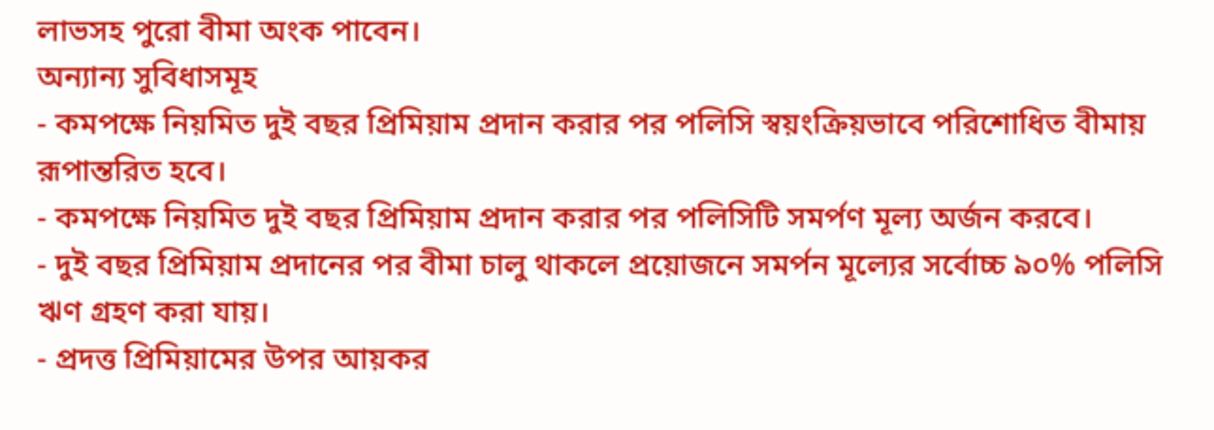লাভসহ পুরো বীমা অংক পাবেন।
অন্যান্য সুবিধাসমূহ
- কমপক্ষে নিয়মিত দুই বছর প্রিমিয়াম প্রদান করার পর পলিসি স্বয়ংক্রিয়ভাবে পরিশোধিত বীমায় রূপান্তরিত হবে।
- কমপক্ষে নিয়মিত দুই বছর প্রিমিয়াম প্রদান করার পর পলিসিটি সমর্পণ মূল্য অর্জন করবে।
- দুই বছর প্রিমিয়াম প্রদানের পর বীমা চালু থাকলে প্রয়োজনে সমর্পন মূল্যের সর্বোচ্চ ৯০% পলিসি ঋণ গ্রহণ করা যায়।
- প্রদত্ত প্রিমিয়ামের উপর আয়কর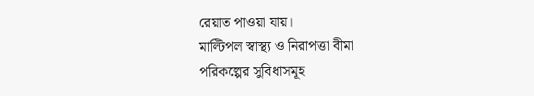রেয়াত পাওয়া যায়।
মাল্টিপল স্বাস্থ্য ও নিরাপত্তা বীমা
পরিকল্পের সুবিধাসমূহ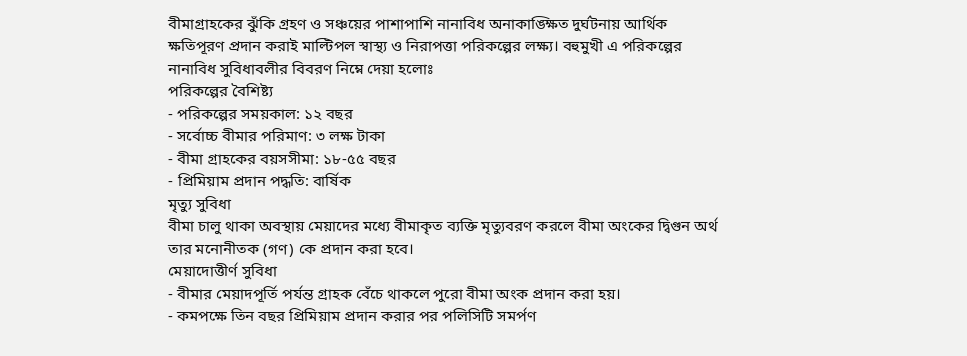বীমাগ্রাহকের ঝুঁকি গ্রহণ ও সঞ্চয়ের পাশাপাশি নানাবিধ অনাকাঙ্ক্ষিত দুর্ঘটনায় আর্থিক ক্ষতিপূরণ প্রদান করাই মাল্টিপল স্বাস্থ্য ও নিরাপত্তা পরিকল্পের লক্ষ্য। বহুমুখী এ পরিকল্পের নানাবিধ সুবিধাবলীর বিবরণ নিম্নে দেয়া হলোঃ
পরিকল্পের বৈশিষ্ট্য
- পরিকল্পের সময়কাল: ১২ বছর
- সর্বোচ্চ বীমার পরিমাণ: ৩ লক্ষ টাকা
- বীমা গ্রাহকের বয়সসীমা: ১৮-৫৫ বছর
- প্রিমিয়াম প্রদান পদ্ধতি: বার্ষিক
মৃত্যু সুবিধা
বীমা চালু থাকা অবস্থায় মেয়াদের মধ্যে বীমাকৃত ব্যক্তি মৃত্যুবরণ করলে বীমা অংকের দ্বিগুন অর্থ তার মনোনীতক (গণ) কে প্রদান করা হবে।
মেয়াদোত্তীর্ণ সুবিধা
- বীমার মেয়াদপূর্তি পর্যন্ত গ্রাহক বেঁচে থাকলে পুরো বীমা অংক প্রদান করা হয়।
- কমপক্ষে তিন বছর প্রিমিয়াম প্রদান করার পর পলিসিটি সমর্পণ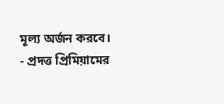মূল্য অর্জন করবে।
- প্রদত্ত প্রিমিয়ামের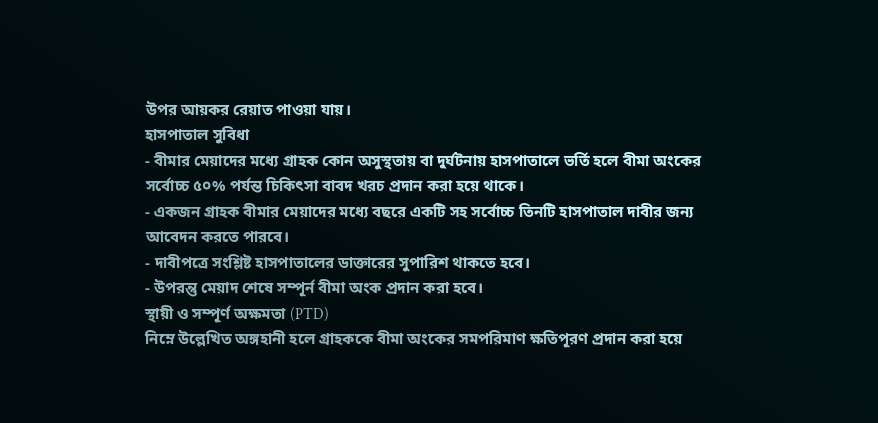উপর আয়কর রেয়াত পাওয়া যায়।
হাসপাতাল সুবিধা
- বীমার মেয়াদের মধ্যে গ্রাহক কোন অসুস্থতায় বা দুর্ঘটনায় হাসপাতালে ভর্তি হলে বীমা অংকের সর্বোচ্চ ৫০% পর্যন্ত চিকিৎসা বাবদ খরচ প্রদান করা হয়ে থাকে।
- একজন গ্রাহক বীমার মেয়াদের মধ্যে বছরে একটি সহ সর্বোচ্চ তিনটি হাসপাতাল দাবীর জন্য আবেদন করতে পারবে।
- দাবীপত্রে সংশ্লিষ্ট হাসপাতালের ডাক্তারের সুপারিশ থাকতে হবে।
- উপরন্তু মেয়াদ শেষে সম্পূর্ন বীমা অংক প্রদান করা হবে।
স্থায়ী ও সম্পূর্ণ অক্ষমতা (PTD)
নিম্নে উল্লেখিত অঙ্গহানী হলে গ্রাহককে বীমা অংকের সমপরিমাণ ক্ষতিপূরণ প্রদান করা হয়ে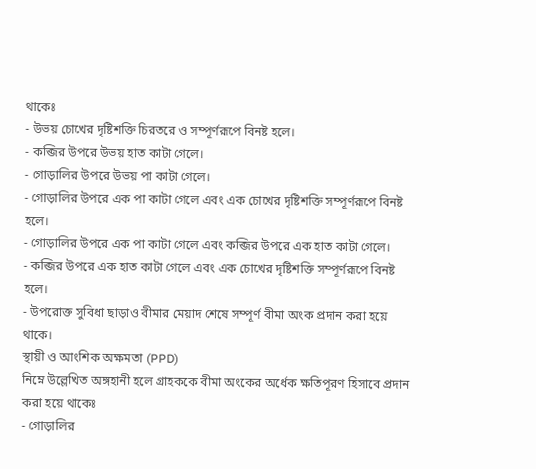থাকেঃ
- উভয় চোখের দৃষ্টিশক্তি চিরতরে ও সম্পূর্ণরূপে বিনষ্ট হলে।
- কব্জির উপরে উভয় হাত কাটা গেলে।
- গোড়ালির উপরে উভয় পা কাটা গেলে।
- গোড়ালির উপরে এক পা কাটা গেলে এবং এক চোখের দৃষ্টিশক্তি সম্পূর্ণরূপে বিনষ্ট হলে।
- গোড়ালির উপরে এক পা কাটা গেলে এবং কব্জির উপরে এক হাত কাটা গেলে।
- কব্জির উপরে এক হাত কাটা গেলে এবং এক চোখের দৃষ্টিশক্তি সম্পূর্ণরূপে বিনষ্ট হলে।
- উপরোক্ত সুবিধা ছাড়াও বীমার মেয়াদ শেষে সম্পূর্ণ বীমা অংক প্রদান করা হয়ে থাকে।
স্থায়ী ও আংশিক অক্ষমতা (PPD)
নিম্নে উল্লেখিত অঙ্গহানী হলে গ্রাহককে বীমা অংকের অর্ধেক ক্ষতিপূরণ হিসাবে প্রদান করা হয়ে থাকেঃ
- গোড়ালির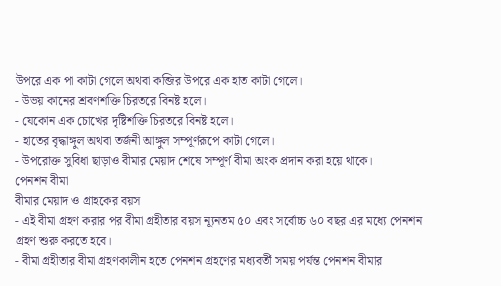উপরে এক পা কাটা গেলে অথবা কব্জির উপরে এক হাত কাটা গেলে।
- উভয় কানের শ্রবণশক্তি চিরতরে বিনষ্ট হলে।
- যেকোন এক চোখের দৃষ্টিশক্তি চিরতরে বিনষ্ট হলে।
- হাতের বৃদ্ধাঙ্গুল অথবা তর্জনী আঙ্গুল সম্পূর্ণরূপে কাটা গেলে।
- উপরোক্ত সুবিধা ছাড়াও বীমার মেয়াদ শেষে সম্পূর্ণ বীমা অংক প্রদান করা হয়ে থাকে।
পেনশন বীমা
বীমার মেয়াদ ও গ্রাহকের বয়স
- এই বীমা গ্রহণ করার পর বীমা গ্রহীতার বয়স ন্যূনতম ৫০ এবং সর্বোচ্চ ৬০ বছর এর মধ্যে পেনশন গ্রহণ শুরু করতে হবে।
- বীমা গ্রহীতার বীমা গ্রহণকালীন হতে পেনশন গ্রহণের মধ্যবর্তী সময় পর্যন্ত পেনশন বীমার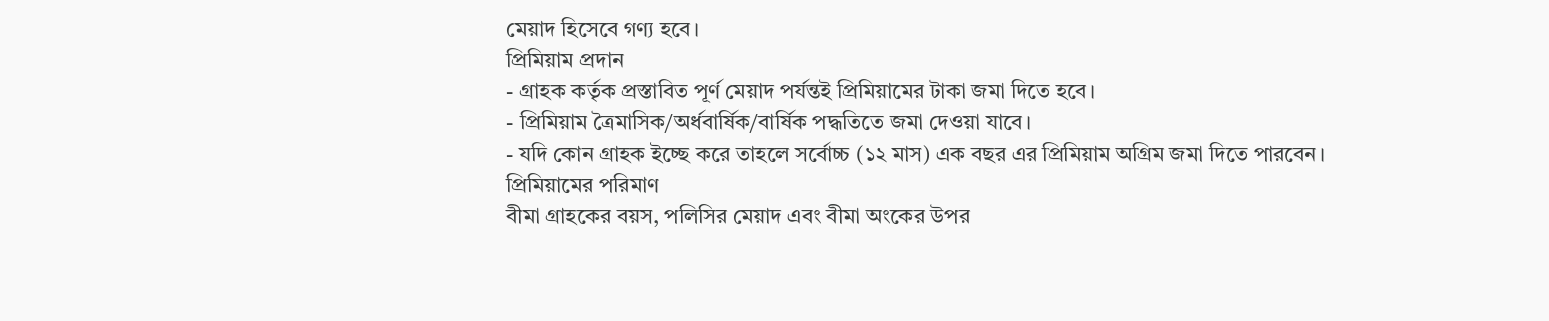মেয়াদ হিসেবে গণ্য হবে।
প্রিমিয়াম প্রদান
- গ্রাহক কর্তৃক প্রস্তাবিত পূর্ণ মেয়াদ পর্যন্তই প্রিমিয়ামের টাকা জমা দিতে হবে।
- প্রিমিয়াম ত্রৈমাসিক/অর্ধবার্ষিক/বার্ষিক পদ্ধতিতে জমা দেওয়া যাবে।
- যদি কোন গ্রাহক ইচ্ছে করে তাহলে সর্বোচ্চ (১২ মাস) এক বছর এর প্রিমিয়াম অগ্রিম জমা দিতে পারবেন।
প্রিমিয়ামের পরিমাণ
বীমা গ্রাহকের বয়স, পলিসির মেয়াদ এবং বীমা অংকের উপর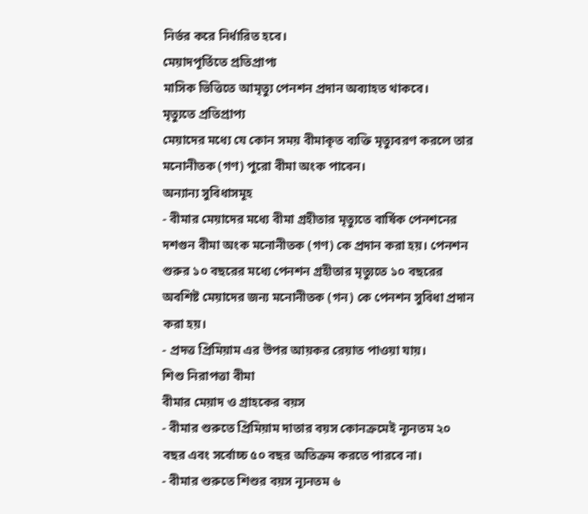নির্ভর করে নির্ধারিত হবে।
মেয়াদপূর্তিতে প্রতিপ্রাপ্য
মাসিক ভিত্তিতে আমৃত্যু পেনশন প্রদান অব্যাহত থাকবে।
মৃত্যুতে প্রতিপ্রাপ্য
মেয়াদের মধ্যে যে কোন সময় বীমাকৃত ব্যক্তি মৃত্যুবরণ করলে তার মনোনীতক (গণ) পুরো বীমা অংক পাবেন।
অন্যান্য সুবিধাসমূহ
- বীমার মেয়াদের মধ্যে বীমা গ্রহীতার মৃত্যুতে বার্ষিক পেনশনের দশগুন বীমা অংক মনোনীতক (গণ) কে প্রদান করা হয়। পেনশন শুরুর ১০ বছরের মধ্যে পেনশন গ্রহীতার মৃত্যুতে ১০ বছরের অবশিষ্ট মেয়াদের জন্য মনোনীতক (গন) কে পেনশন সুবিধা প্রদান করা হয়।
- প্রদত্ত প্রিমিয়াম এর উপর আয়কর রেয়াত পাওয়া যায়।
শিশু নিরাপত্তা বীমা
বীমার মেয়াদ ও গ্রাহকের বয়স
- বীমার শুরুতে প্রিমিয়াম দাতার বয়স কোনক্রমেই ন্যূনতম ২০ বছর এবং সর্বোচ্চ ৫০ বছর অতিক্রম করতে পারবে না।
- বীমার শুরুতে শিশুর বয়স ন্যূনতম ৬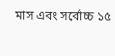মাস এবং সর্বোচ্চ ১৫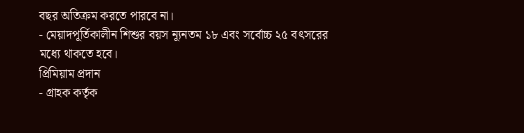বছর অতিক্রম করতে পারবে না।
- মেয়াদপূর্তিকালীন শিশুর বয়স ন্যূনতম ১৮ এবং সর্বোচ্চ ২৫ বৎসরের মধ্যে থাকতে হবে।
প্রিমিয়াম প্রদান
- গ্রাহক কর্তৃক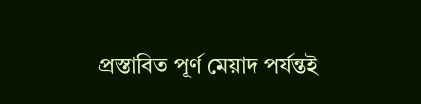প্রস্তাবিত পূর্ণ মেয়াদ পর্যন্তই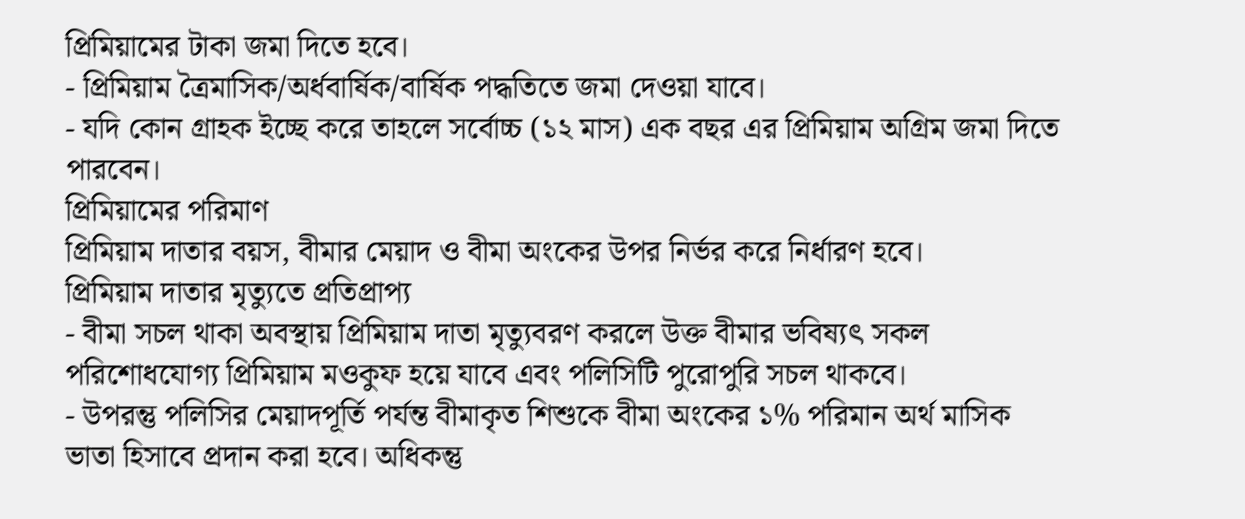প্রিমিয়ামের টাকা জমা দিতে হবে।
- প্রিমিয়াম ত্রৈমাসিক/অর্ধবার্ষিক/বার্ষিক পদ্ধতিতে জমা দেওয়া যাবে।
- যদি কোন গ্রাহক ইচ্ছে করে তাহলে সর্বোচ্চ (১২ মাস) এক বছর এর প্রিমিয়াম অগ্রিম জমা দিতে পারবেন।
প্রিমিয়ামের পরিমাণ
প্রিমিয়াম দাতার বয়স, বীমার মেয়াদ ও বীমা অংকের উপর নির্ভর করে নির্ধারণ হবে।
প্রিমিয়াম দাতার মৃত্যুতে প্রতিপ্রাপ্য
- বীমা সচল থাকা অবস্থায় প্রিমিয়াম দাতা মৃত্যুবরণ করলে উক্ত বীমার ভবিষ্যৎ সকল পরিশোধযোগ্য প্রিমিয়াম মওকুফ হয়ে যাবে এবং পলিসিটি পুরোপুরি সচল থাকবে।
- উপরন্তু পলিসির মেয়াদপূর্তি পর্যন্ত বীমাকৃত শিশুকে বীমা অংকের ১% পরিমান অর্থ মাসিক ভাতা হিসাবে প্রদান করা হবে। অধিকন্তু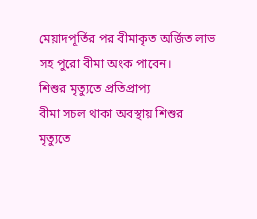মেয়াদপূর্তির পর বীমাকৃত অর্জিত লাভ সহ পুরো বীমা অংক পাবেন।
শিশুর মৃত্যুতে প্রতিপ্রাপ্য
বীমা সচল থাকা অবস্থায় শিশুর মৃত্যুতে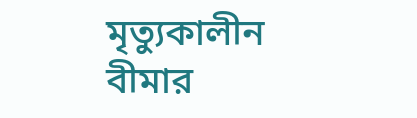মৃত্যুকালীন বীমার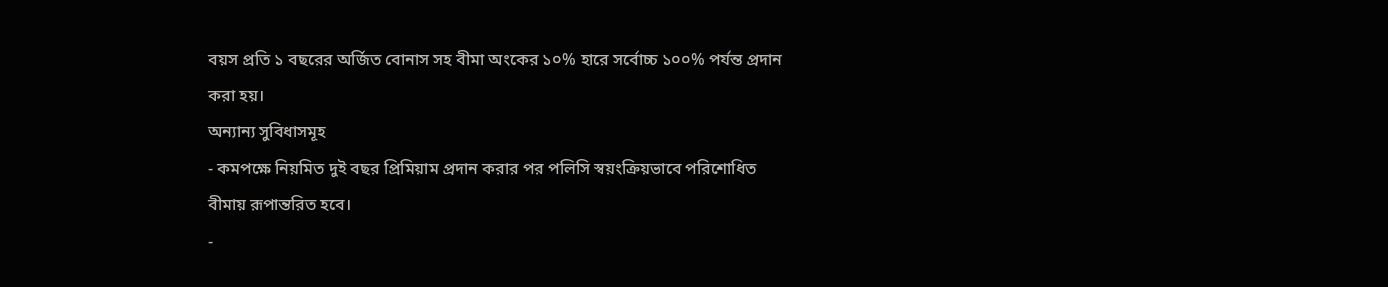বয়স প্রতি ১ বছরের অর্জিত বোনাস সহ বীমা অংকের ১০% হারে সর্বোচ্চ ১০০% পর্যন্ত প্রদান করা হয়।
অন্যান্য সুবিধাসমূহ
- কমপক্ষে নিয়মিত দুই বছর প্রিমিয়াম প্রদান করার পর পলিসি স্বয়ংক্রিয়ভাবে পরিশোধিত বীমায় রূপান্তরিত হবে।
-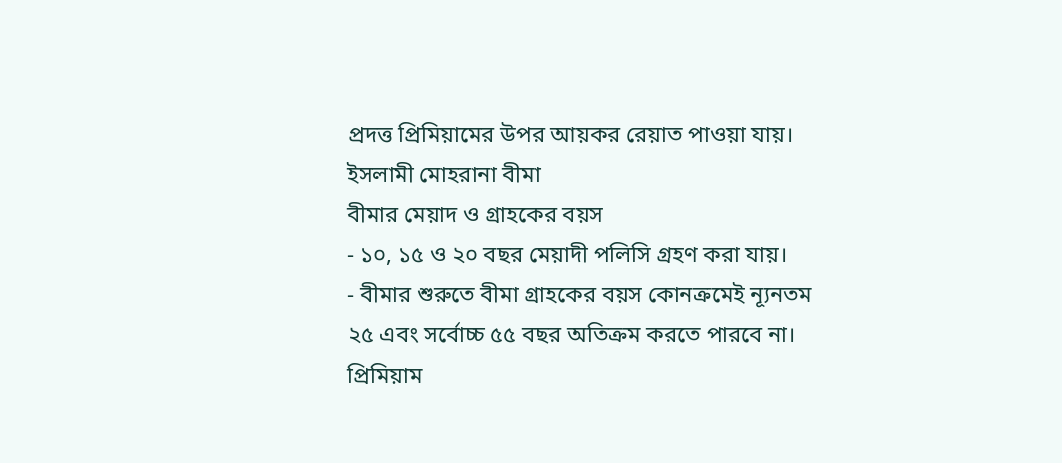প্রদত্ত প্রিমিয়ামের উপর আয়কর রেয়াত পাওয়া যায়।
ইসলামী মোহরানা বীমা
বীমার মেয়াদ ও গ্রাহকের বয়স
- ১০, ১৫ ও ২০ বছর মেয়াদী পলিসি গ্রহণ করা যায়।
- বীমার শুরুতে বীমা গ্রাহকের বয়স কোনক্রমেই ন্যূনতম ২৫ এবং সর্বোচ্চ ৫৫ বছর অতিক্রম করতে পারবে না।
প্রিমিয়াম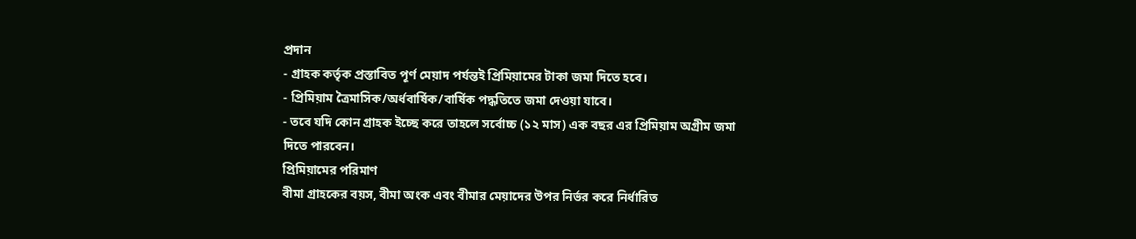প্রদান
- গ্রাহক কর্তৃক প্রস্তাবিত পূর্ণ মেয়াদ পর্যন্তই প্রিমিয়ামের টাকা জমা দিতে হবে।
- প্রিমিয়াম ত্রৈমাসিক/অর্ধবার্ষিক/বার্ষিক পদ্ধতিতে জমা দেওয়া যাবে।
- তবে যদি কোন গ্রাহক ইচ্ছে করে তাহলে সর্বোচ্চ (১২ মাস) এক বছর এর প্রিমিয়াম অগ্রীম জমা দিতে পারবেন।
প্রিমিয়ামের পরিমাণ
বীমা গ্রাহকের বয়স, বীমা অংক এবং বীমার মেয়াদের উপর নির্ভর করে নির্ধারিত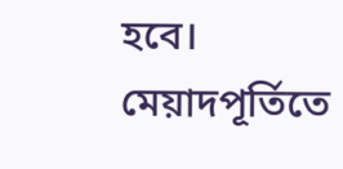হবে।
মেয়াদপূর্তিতে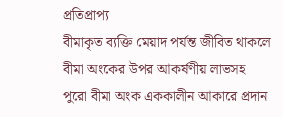প্রতিপ্রাপ্য
বীমাকৃত ব্যক্তি মেয়াদ পর্যন্ত জীবিত থাকলে বীমা অংকের উপর আকর্ষণীয় লাভসহ পুরো বীমা অংক এককালীন আকারে প্রদান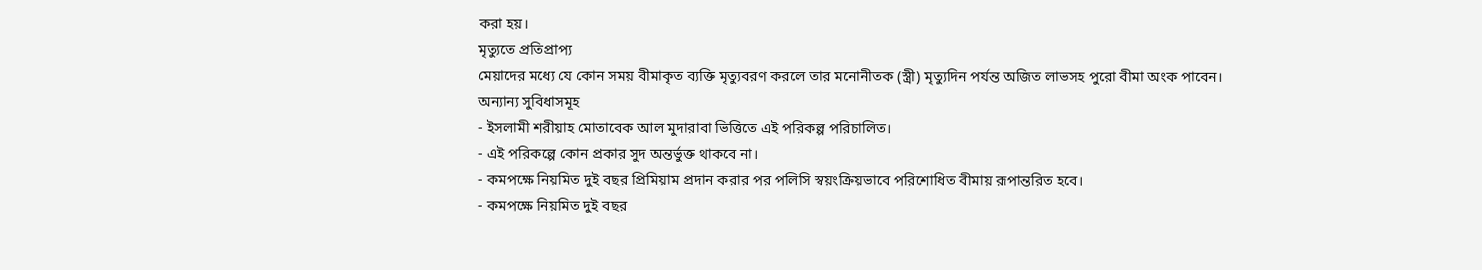করা হয়।
মৃত্যুতে প্রতিপ্রাপ্য
মেয়াদের মধ্যে যে কোন সময় বীমাকৃত ব্যক্তি মৃত্যুবরণ করলে তার মনোনীতক (স্ত্রী) মৃত্যুদিন পর্যন্ত অজিত লাভসহ পুরো বীমা অংক পাবেন।
অন্যান্য সুবিধাসমূহ
- ইসলামী শরীয়াহ মোতাবেক আল মুদারাবা ভিত্তিতে এই পরিকল্প পরিচালিত।
- এই পরিকল্পে কোন প্রকার সুদ অন্তর্ভুক্ত থাকবে না।
- কমপক্ষে নিয়মিত দুই বছর প্রিমিয়াম প্রদান করার পর পলিসি স্বয়ংক্রিয়ভাবে পরিশোধিত বীমায় রূপান্তরিত হবে।
- কমপক্ষে নিয়মিত দুই বছর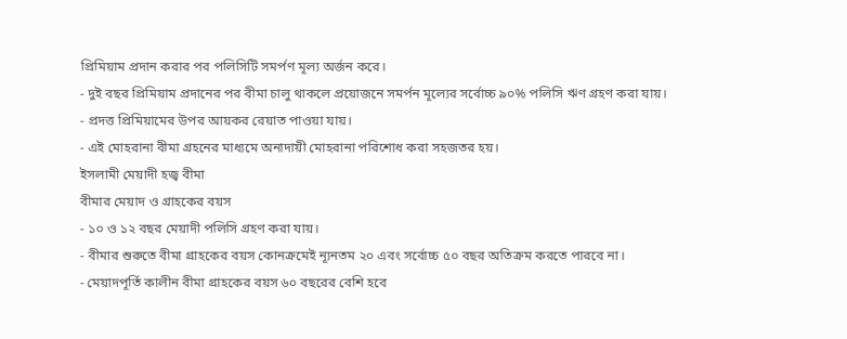প্রিমিয়াম প্রদান করার পর পলিসিটি সমর্পণ মূল্য অর্জন করে।
- দুই বছর প্রিমিয়াম প্রদানের পর বীমা চালু থাকলে প্রয়োজনে সমর্পন মূল্যের সর্বোচ্চ ৯০% পলিসি ঋণ গ্রহণ করা যায়।
- প্রদত্ত প্রিমিয়ামের উপর আয়কর রেয়াত পাওয়া যায়।
- এই মোহরানা বীমা গ্রহনের মাধ্যমে অনাদায়ী মোহরানা পরিশোধ করা সহজতর হয়।
ইসলামী মেয়াদী হজ্ব বীমা
বীমার মেয়াদ ও গ্রাহকের বয়স
- ১০ ও ১২ বছর মেয়াদী পলিসি গ্রহণ করা যায়।
- বীমার শুরুতে বীমা গ্রাহকের বয়স কোনক্রমেই ন্যূনতম ২০ এবং সর্বোচ্চ ৫০ বছর অতিক্রম করতে পারবে না।
- মেয়াদপূর্তি কালীন বীমা গ্রাহকের বয়স ৬০ বছরের বেশি হবে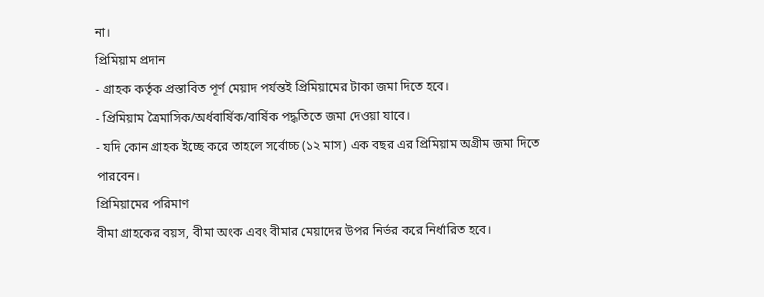না।
প্রিমিয়াম প্রদান
- গ্রাহক কর্তৃক প্রস্তাবিত পূর্ণ মেয়াদ পর্যন্তই প্রিমিয়ামের টাকা জমা দিতে হবে।
- প্রিমিয়াম ত্রৈমাসিক/অর্ধবার্ষিক/বার্ষিক পদ্ধতিতে জমা দেওয়া যাবে।
- যদি কোন গ্রাহক ইচ্ছে করে তাহলে সর্বোচ্চ (১২ মাস) এক বছর এর প্রিমিয়াম অগ্রীম জমা দিতে পারবেন।
প্রিমিয়ামের পরিমাণ
বীমা গ্রাহকের বয়স, বীমা অংক এবং বীমার মেয়াদের উপর নির্ভর করে নির্ধারিত হবে।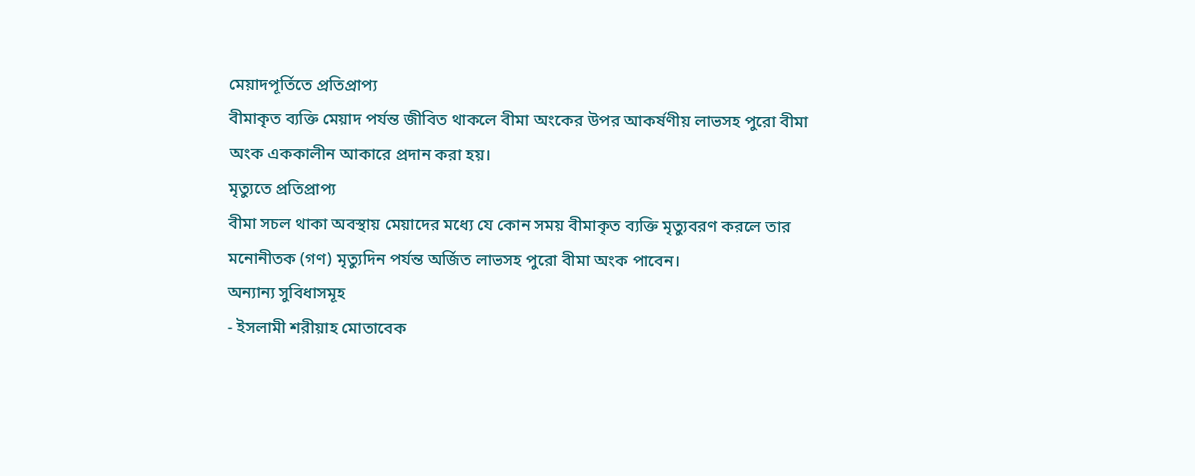মেয়াদপূর্তিতে প্রতিপ্রাপ্য
বীমাকৃত ব্যক্তি মেয়াদ পর্যন্ত জীবিত থাকলে বীমা অংকের উপর আকর্ষণীয় লাভসহ পুরো বীমা অংক এককালীন আকারে প্রদান করা হয়।
মৃত্যুতে প্রতিপ্রাপ্য
বীমা সচল থাকা অবস্থায় মেয়াদের মধ্যে যে কোন সময় বীমাকৃত ব্যক্তি মৃত্যুবরণ করলে তার মনোনীতক (গণ) মৃত্যুদিন পর্যন্ত অর্জিত লাভসহ পুরো বীমা অংক পাবেন।
অন্যান্য সুবিধাসমূহ
- ইসলামী শরীয়াহ মোতাবেক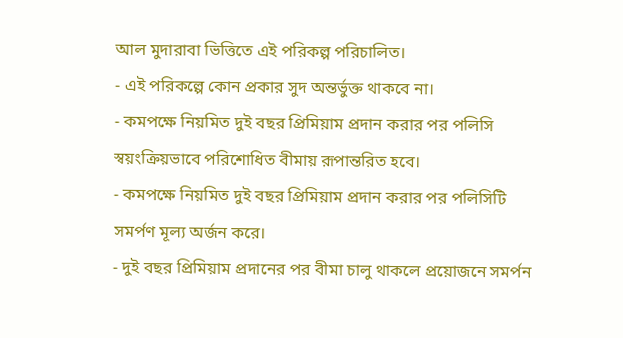আল মুদারাবা ভিত্তিতে এই পরিকল্প পরিচালিত।
- এই পরিকল্পে কোন প্রকার সুদ অন্তর্ভুক্ত থাকবে না।
- কমপক্ষে নিয়মিত দুই বছর প্রিমিয়াম প্রদান করার পর পলিসি স্বয়ংক্রিয়ভাবে পরিশোধিত বীমায় রূপান্তরিত হবে।
- কমপক্ষে নিয়মিত দুই বছর প্রিমিয়াম প্রদান করার পর পলিসিটি সমর্পণ মূল্য অর্জন করে।
- দুই বছর প্রিমিয়াম প্রদানের পর বীমা চালু থাকলে প্রয়োজনে সমর্পন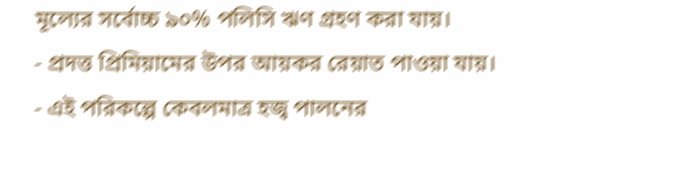মূল্যের সর্বোচ্চ ৯০% পলিসি ঋণ গ্রহণ করা যায়।
- প্রদত্ত প্রিমিয়ামের উপর আয়কর রেয়াত পাওয়া যায়।
- এই পরিকল্পে কেবলমাত্র হজ্ব পালনের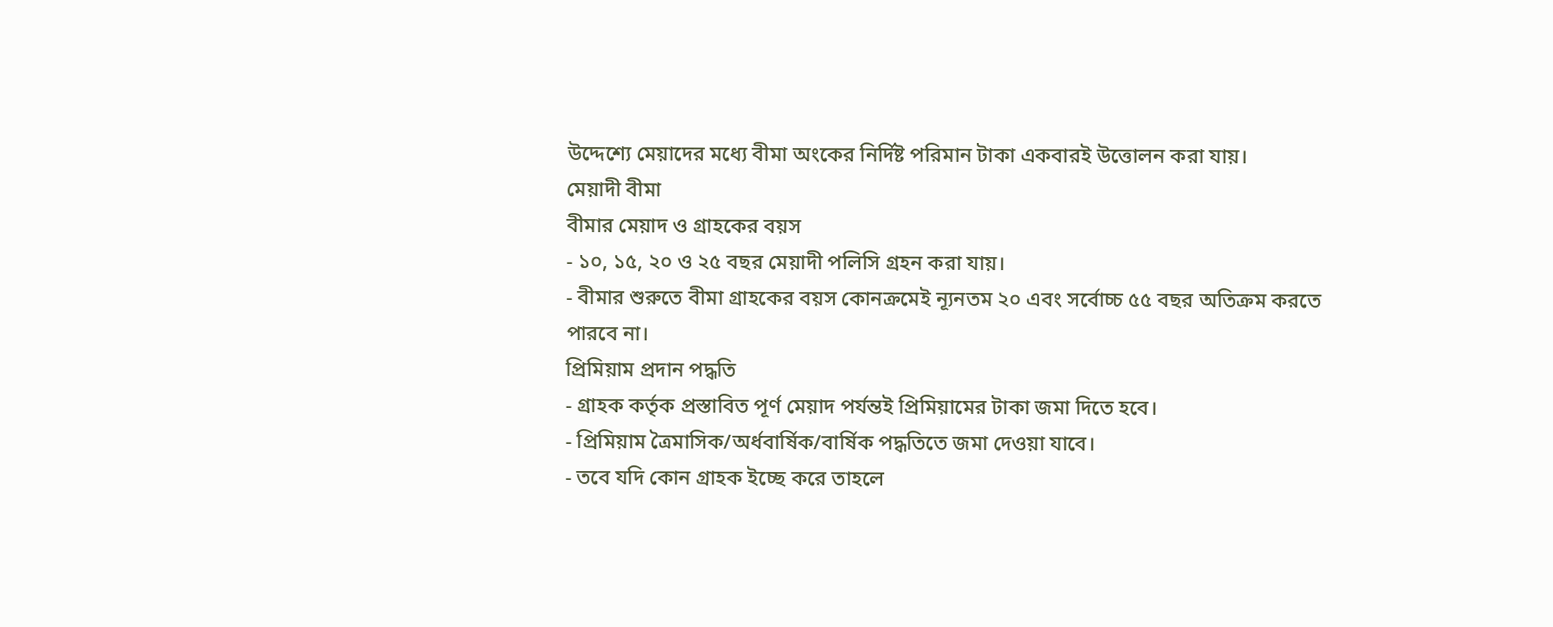উদ্দেশ্যে মেয়াদের মধ্যে বীমা অংকের নির্দিষ্ট পরিমান টাকা একবারই উত্তোলন করা যায়।
মেয়াদী বীমা
বীমার মেয়াদ ও গ্রাহকের বয়স
- ১০, ১৫, ২০ ও ২৫ বছর মেয়াদী পলিসি গ্রহন করা যায়।
- বীমার শুরুতে বীমা গ্রাহকের বয়স কোনক্রমেই ন্যূনতম ২০ এবং সর্বোচ্চ ৫৫ বছর অতিক্রম করতে পারবে না।
প্রিমিয়াম প্রদান পদ্ধতি
- গ্রাহক কর্তৃক প্রস্তাবিত পূর্ণ মেয়াদ পর্যন্তই প্রিমিয়ামের টাকা জমা দিতে হবে।
- প্রিমিয়াম ত্রৈমাসিক/অর্ধবার্ষিক/বার্ষিক পদ্ধতিতে জমা দেওয়া যাবে।
- তবে যদি কোন গ্রাহক ইচ্ছে করে তাহলে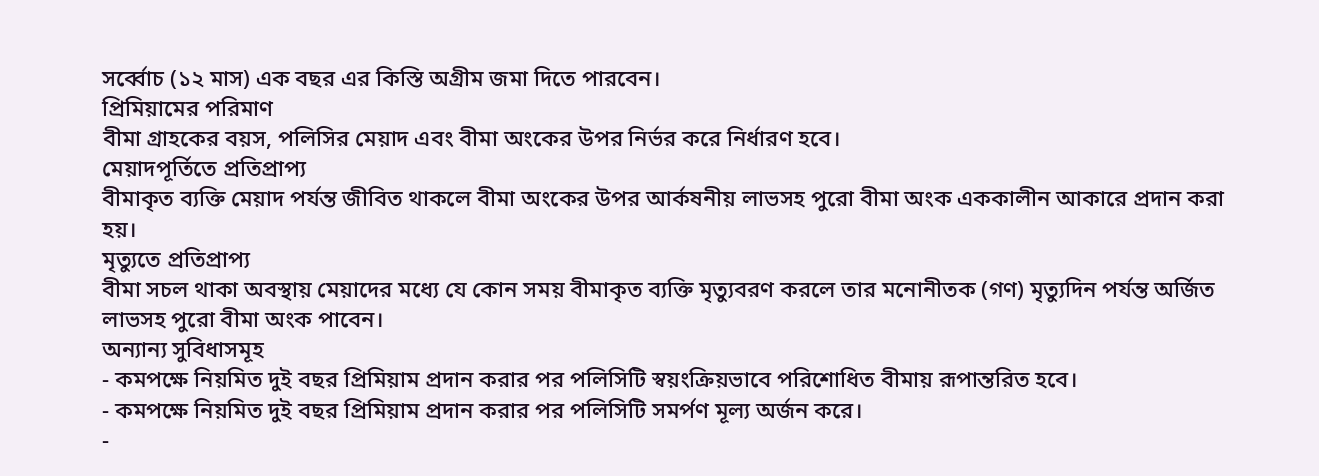সর্ব্বোচ (১২ মাস) এক বছর এর কিস্তি অগ্রীম জমা দিতে পারবেন।
প্রিমিয়ামের পরিমাণ
বীমা গ্রাহকের বয়স, পলিসির মেয়াদ এবং বীমা অংকের উপর নির্ভর করে নির্ধারণ হবে।
মেয়াদপূর্তিতে প্রতিপ্রাপ্য
বীমাকৃত ব্যক্তি মেয়াদ পর্যন্ত জীবিত থাকলে বীমা অংকের উপর আর্কষনীয় লাভসহ পুরো বীমা অংক এককালীন আকারে প্রদান করা হয়।
মৃত্যুতে প্রতিপ্রাপ্য
বীমা সচল থাকা অবস্থায় মেয়াদের মধ্যে যে কোন সময় বীমাকৃত ব্যক্তি মৃত্যুবরণ করলে তার মনোনীতক (গণ) মৃত্যুদিন পর্যন্ত অর্জিত লাভসহ পুরো বীমা অংক পাবেন।
অন্যান্য সুবিধাসমূহ
- কমপক্ষে নিয়মিত দুই বছর প্রিমিয়াম প্রদান করার পর পলিসিটি স্বয়ংক্রিয়ভাবে পরিশোধিত বীমায় রূপান্তরিত হবে।
- কমপক্ষে নিয়মিত দুই বছর প্রিমিয়াম প্রদান করার পর পলিসিটি সমর্পণ মূল্য অর্জন করে।
-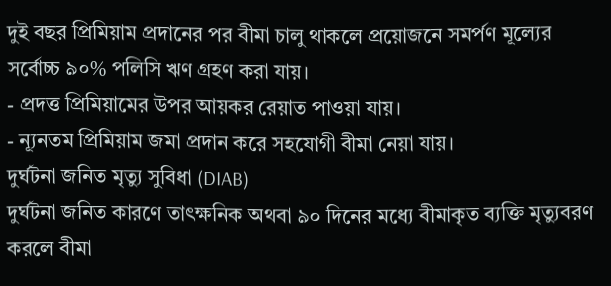দুই বছর প্রিমিয়াম প্রদানের পর বীমা চালু থাকলে প্রয়োজনে সমর্পণ মূল্যের সর্বোচ্চ ৯০% পলিসি ঋণ গ্রহণ করা যায়।
- প্রদত্ত প্রিমিয়ামের উপর আয়কর রেয়াত পাওয়া যায়।
- ন্যূনতম প্রিমিয়াম জমা প্রদান করে সহযোগী বীমা নেয়া যায়।
দুর্ঘটনা জনিত মৃত্যু সুবিধা (DIAB)
দুর্ঘটনা জনিত কারণে তাৎক্ষনিক অথবা ৯০ দিনের মধ্যে বীমাকৃত ব্যক্তি মৃত্যুবরণ করলে বীমা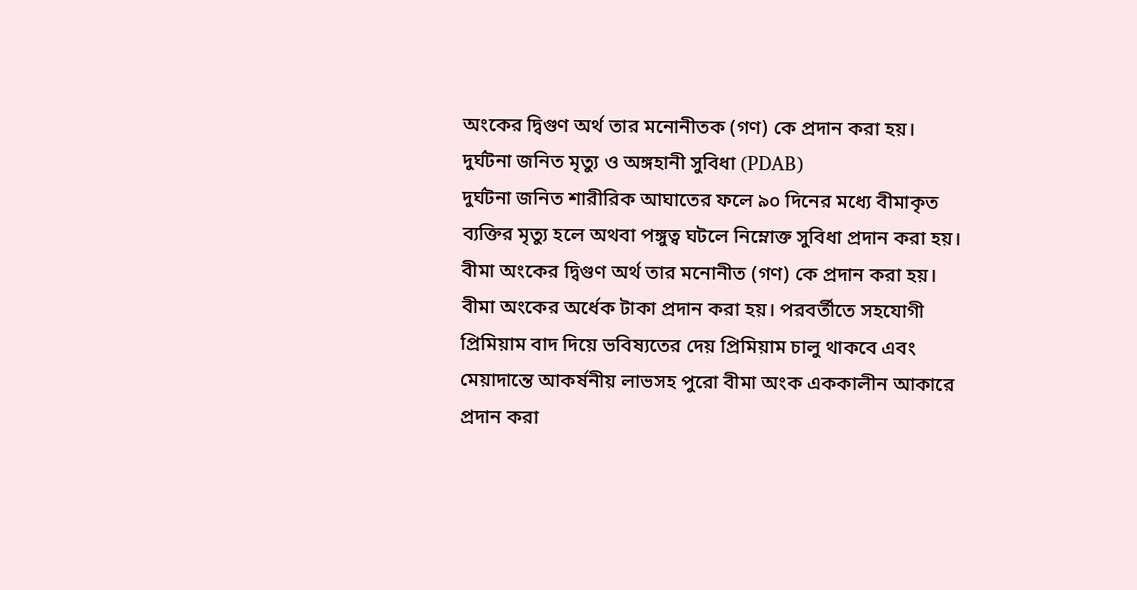অংকের দ্বিগুণ অর্থ তার মনোনীতক (গণ) কে প্রদান করা হয়।
দুর্ঘটনা জনিত মৃত্যু ও অঙ্গহানী সুবিধা (PDAB)
দুর্ঘটনা জনিত শারীরিক আঘাতের ফলে ৯০ দিনের মধ্যে বীমাকৃত ব্যক্তির মৃত্যু হলে অথবা পঙ্গুত্ব ঘটলে নিম্নোক্ত সুবিধা প্রদান করা হয়।
বীমা অংকের দ্বিগুণ অর্থ তার মনোনীত (গণ) কে প্রদান করা হয়।
বীমা অংকের অর্ধেক টাকা প্রদান করা হয়। পরবর্তীতে সহযোগী প্রিমিয়াম বাদ দিয়ে ভবিষ্যতের দেয় প্রিমিয়াম চালু থাকবে এবং মেয়াদান্তে আকর্ষনীয় লাভসহ পুরো বীমা অংক এককালীন আকারে প্রদান করা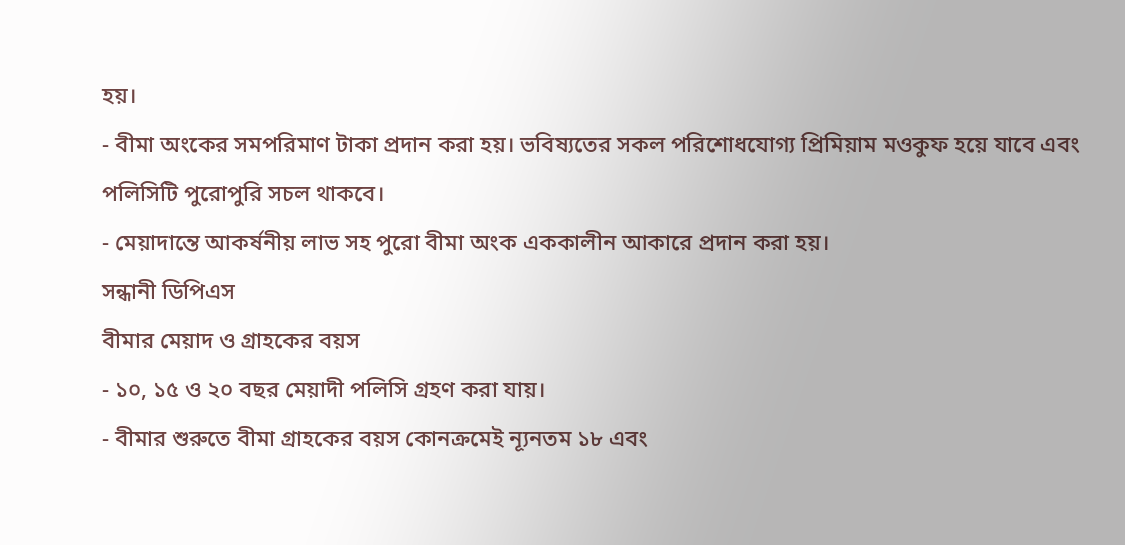হয়।
- বীমা অংকের সমপরিমাণ টাকা প্রদান করা হয়। ভবিষ্যতের সকল পরিশোধযোগ্য প্রিমিয়াম মওকুফ হয়ে যাবে এবং পলিসিটি পুরোপুরি সচল থাকবে।
- মেয়াদান্তে আকর্ষনীয় লাভ সহ পুরো বীমা অংক এককালীন আকারে প্রদান করা হয়।
সন্ধানী ডিপিএস
বীমার মেয়াদ ও গ্রাহকের বয়স
- ১০, ১৫ ও ২০ বছর মেয়াদী পলিসি গ্রহণ করা যায়।
- বীমার শুরুতে বীমা গ্রাহকের বয়স কোনক্রমেই ন্যূনতম ১৮ এবং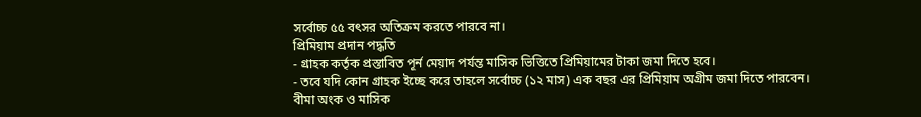সর্বোচ্চ ৫৫ বৎসর অতিক্রম করতে পারবে না।
প্রিমিয়াম প্রদান পদ্ধতি
- গ্রাহক কর্তৃক প্রস্তাবিত পূর্ন মেয়াদ পর্যন্ত মাসিক ভিত্তিতে প্রিমিয়ামের টাকা জমা দিতে হবে।
- তবে যদি কোন গ্রাহক ইচ্ছে করে তাহলে সর্বোচ্চ (১২ মাস) এক বছর এর প্রিমিয়াম অগ্রীম জমা দিতে পারবেন।
বীমা অংক ও মাসিক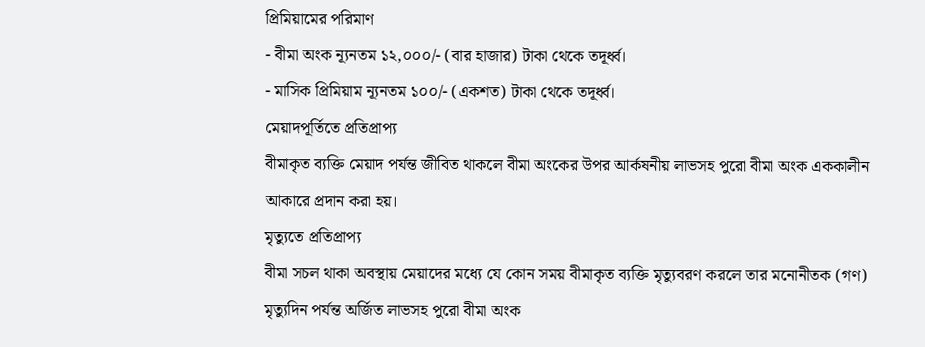প্রিমিয়ামের পরিমাণ
- বীমা অংক ন্যূনতম ১২,০০০/- (বার হাজার) টাকা থেকে তদূর্ধ্ব।
- মাসিক প্রিমিয়াম ন্যূনতম ১০০/- (একশত) টাকা থেকে তদূর্ধ্ব।
মেয়াদপূর্তিতে প্রতিপ্রাপ্য
বীমাকৃত ব্যক্তি মেয়াদ পর্যন্ত জীবিত থাকলে বীমা অংকের উপর আর্কষনীয় লাভসহ পুরো বীমা অংক এককালীন আকারে প্রদান করা হয়।
মৃত্যুতে প্রতিপ্রাপ্য
বীমা সচল থাকা অবস্থায় মেয়াদের মধ্যে যে কোন সময় বীমাকৃত ব্যক্তি মৃত্যুবরণ করলে তার মনোনীতক (গণ) মৃত্যুদিন পর্যন্ত অর্জিত লাভসহ পুরো বীমা অংক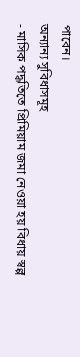পাবেন।
অন্যান্য সুবিধাসমূহ
- মাসিক পদ্ধতিতে প্রিমিয়াম জমা নেওয়া হয় বিধায় স্বল্প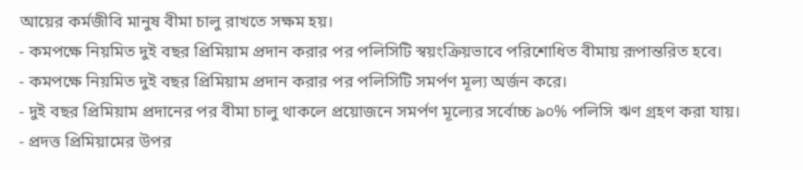আয়ের কর্মজীবি মানুষ বীমা চালু রাখতে সক্ষম হয়।
- কমপক্ষে নিয়মিত দুই বছর প্রিমিয়াম প্রদান করার পর পলিসিটি স্বয়ংক্রিয়ভাবে পরিশোধিত বীমায় রূপান্তরিত হবে।
- কমপক্ষে নিয়মিত দুই বছর প্রিমিয়াম প্রদান করার পর পলিসিটি সমর্পণ মূল্য অর্জন করে।
- দুই বছর প্রিমিয়াম প্রদানের পর বীমা চালু থাকলে প্রয়োজনে সমর্পণ মূল্যের সর্বোচ্চ ৯০% পলিসি ঋণ গ্রহণ করা যায়।
- প্রদত্ত প্রিমিয়ামের উপর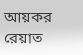আয়কর রেয়াত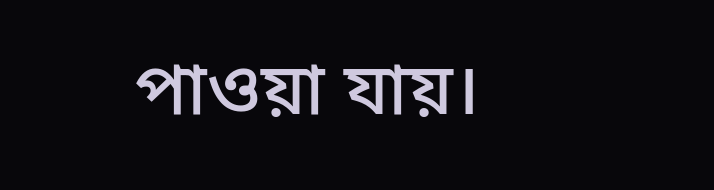পাওয়া যায়।